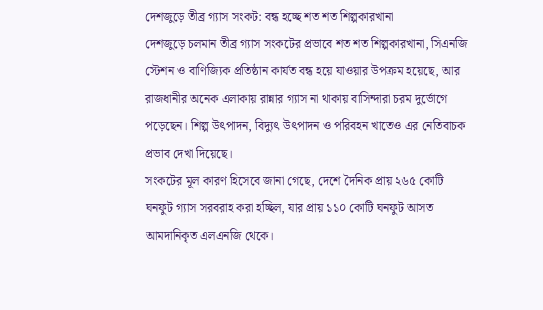দেশজুড়ে তীব্র গ্যাস সংকট: বন্ধ হচ্ছে শত শত শিল্পকারখানা
দেশজুড়ে চলমান তীব্র গ্যাস সংকটের প্রভাবে শত শত শিল্পকারখানা, সিএনজি স্টেশন ও বাণিজ্যিক প্রতিষ্ঠান কার্যত বন্ধ হয়ে যাওয়ার উপক্রম হয়েছে, আর রাজধানীর অনেক এলাকায় রান্নার গ্যাস না থাকায় বাসিন্দারা চরম দুর্ভোগে পড়েছেন। শিল্প উৎপাদন, বিদ্যুৎ উৎপাদন ও পরিবহন খাতেও এর নেতিবাচক প্রভাব দেখা দিয়েছে।
সংকটের মূল কারণ হিসেবে জানা গেছে, দেশে দৈনিক প্রায় ২৬৫ কোটি ঘনফুট গ্যাস সরবরাহ করা হচ্ছিল, যার প্রায় ১১০ কোটি ঘনফুট আসত আমদানিকৃত এলএনজি থেকে।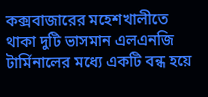কক্সবাজারের মহেশখালীতে থাকা দুটি ভাসমান এলএনজি টার্মিনালের মধ্যে একটি বন্ধ হয়ে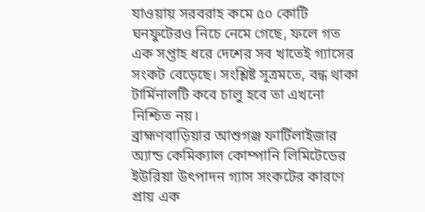যাওয়ায় সরবরাহ কমে ৫০ কোটি ঘনফুটেরও নিচে নেমে গেছে, ফলে গত এক সপ্তাহ ধরে দেশের সব খাতেই গ্যাসের সংকট বেড়েছে। সংশ্লিষ্ট সূত্রমতে, বন্ধ থাকা টার্মিনালটি কবে চালু হবে তা এখনো নিশ্চিত নয়।
ব্রাহ্মণবাড়িয়ার আশুগঞ্জ ফার্টিলাইজার অ্যান্ড কেমিক্যাল কোম্পানি লিমিটেডের ইউরিয়া উৎপাদন গ্যাস সংকটের কারণে প্রায় এক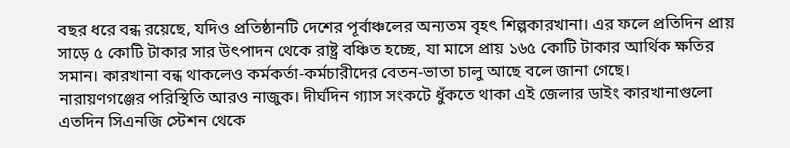বছর ধরে বন্ধ রয়েছে, যদিও প্রতিষ্ঠানটি দেশের পূর্বাঞ্চলের অন্যতম বৃহৎ শিল্পকারখানা। এর ফলে প্রতিদিন প্রায় সাড়ে ৫ কোটি টাকার সার উৎপাদন থেকে রাষ্ট্র বঞ্চিত হচ্ছে, যা মাসে প্রায় ১৬৫ কোটি টাকার আর্থিক ক্ষতির সমান। কারখানা বন্ধ থাকলেও কর্মকর্তা-কর্মচারীদের বেতন-ভাতা চালু আছে বলে জানা গেছে।
নারায়ণগঞ্জের পরিস্থিতি আরও নাজুক। দীর্ঘদিন গ্যাস সংকটে ধুঁকতে থাকা এই জেলার ডাইং কারখানাগুলো এতদিন সিএনজি স্টেশন থেকে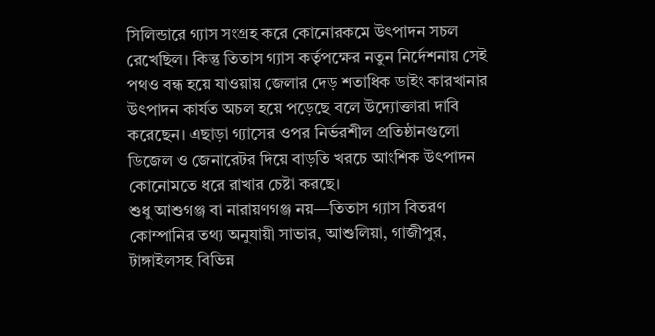সিলিন্ডারে গ্যাস সংগ্রহ করে কোনোরকমে উৎপাদন সচল রেখেছিল। কিন্তু তিতাস গ্যাস কর্তৃপক্ষের নতুন নির্দেশনায় সেই পথও বন্ধ হয়ে যাওয়ায় জেলার দেড় শতাধিক ডাইং কারখানার উৎপাদন কার্যত অচল হয়ে পড়েছে বলে উদ্যোক্তারা দাবি করেছেন। এছাড়া গ্যাসের ওপর নির্ভরশীল প্রতিষ্ঠানগুলো ডিজেল ও জেনারেটর দিয়ে বাড়তি খরচে আংশিক উৎপাদন কোনোমতে ধরে রাখার চেষ্টা করছে।
শুধু আশুগঞ্জ বা নারায়ণগঞ্জ নয়—তিতাস গ্যাস বিতরণ কোম্পানির তথ্য অনুযায়ী সাভার, আশুলিয়া, গাজীপুর, টাঙ্গাইলসহ বিভিন্ন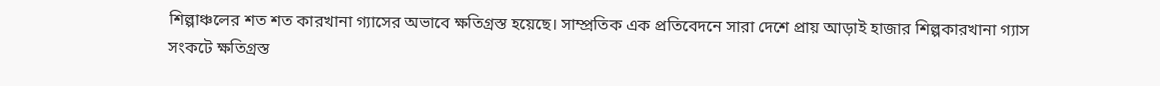শিল্পাঞ্চলের শত শত কারখানা গ্যাসের অভাবে ক্ষতিগ্রস্ত হয়েছে। সাম্প্রতিক এক প্রতিবেদনে সারা দেশে প্রায় আড়াই হাজার শিল্পকারখানা গ্যাস সংকটে ক্ষতিগ্রস্ত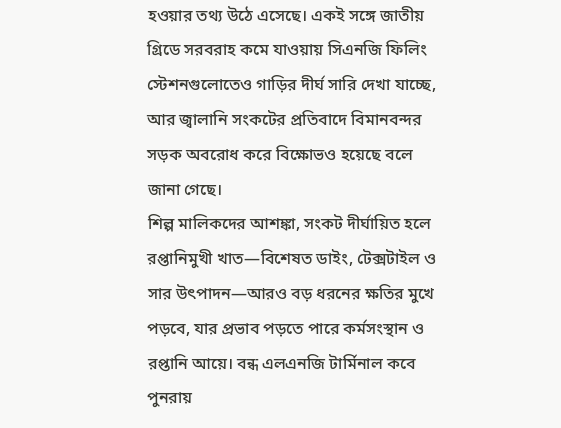হওয়ার তথ্য উঠে এসেছে। একই সঙ্গে জাতীয় গ্রিডে সরবরাহ কমে যাওয়ায় সিএনজি ফিলিং স্টেশনগুলোতেও গাড়ির দীর্ঘ সারি দেখা যাচ্ছে, আর জ্বালানি সংকটের প্রতিবাদে বিমানবন্দর সড়ক অবরোধ করে বিক্ষোভও হয়েছে বলে জানা গেছে।
শিল্প মালিকদের আশঙ্কা, সংকট দীর্ঘায়িত হলে রপ্তানিমুখী খাত—বিশেষত ডাইং, টেক্সটাইল ও সার উৎপাদন—আরও বড় ধরনের ক্ষতির মুখে পড়বে, যার প্রভাব পড়তে পারে কর্মসংস্থান ও রপ্তানি আয়ে। বন্ধ এলএনজি টার্মিনাল কবে পুনরায়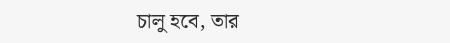চালু হবে, তার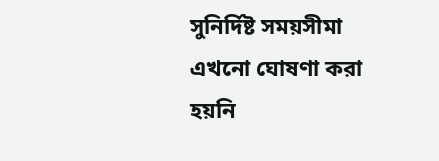সুনির্দিষ্ট সময়সীমা এখনো ঘোষণা করা হয়নি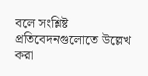বলে সংশ্লিষ্ট প্রতিবেদনগুলোতে উল্লেখ করা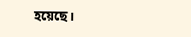হয়েছে।